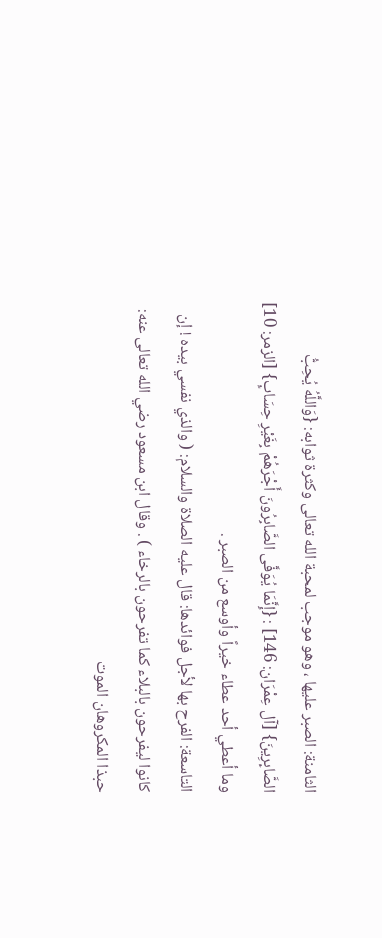الثامنة: الصبر عليها ، وهو موجب لمحبة الله تعالى وكثرة ثوابه: {وَاللَّهُ يُحِبُّ الصَّابِرِينَ} [آل عِمْرَان: 146] : {إِنَّمَا يُوَفَّى الصَّابِرُونَ أَجْرَهُمْ بِغَيْرِ حِسَابٍ} [الزمر: 10] وما أعطي أحد عطاء خيراً وأوسع من الصبر .
التاسعة: الفرح بها لأجل فوائدها: قال عليه الصلاة والسلام: ( والذي نفسي بيده ! إن كانوا ليفرحون بالبلاء كما تفرحون بالرخاء ) . وقال ابن مسعود رضي الله تعالى عنه: حبذا المكروهان الموت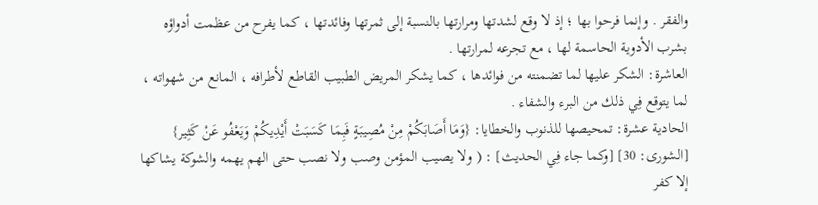والفقر . وإنما فرحوا بها ؛ إذ لا وقع لشدتها ومرارتها بالنسبة إلى ثمرتها وفائدتها ، كما يفرح من عظمت أدواؤه بشرب الأدوية الحاسمة لها ، مع تجرعه لمرارتها .
العاشرة: الشكر عليها لما تضمنته من فوائدها ، كما يشكر المريض الطبيب القاطع لأطرافه ، المانع من شهواته ، لما يتوقع فِي ذلك من البرء والشفاء .
الحادية عشرة: تمحيصها للذنوب والخطايا: {وَمَا أَصَابَكُمْ مِنْ مُصِيبَةٍ فَبِمَا كَسَبَتْ أَيْدِيكُمْ وَيَعْفُو عَنْ كَثِير} [الشورى: 30] [وكما جاء فِي الحديث] : ( ولا يصيب المؤمن وصب ولا نصب حتى الهم يهمه والشوكة يشاكها إلا كفر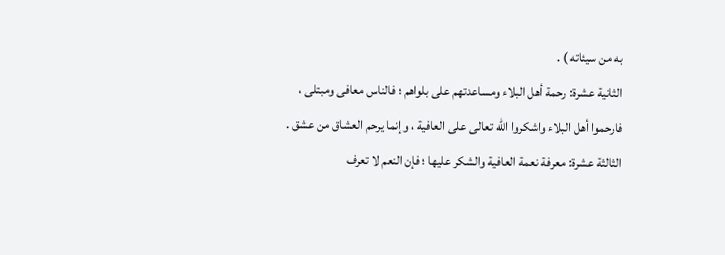به من سيئاته ) .
الثانية عشرة: رحمة أهل البلاء ومساعدتهم على بلواهم ؛ فالناس معافى ومبتلى ، فارحموا أهل البلاء واشكروا الله تعالى على العافية ، وإنما يرحم العشاق من عشق .
الثالثة عشرة: معرفة نعمة العافية والشكر عليها ؛ فإن النعم لا تعرف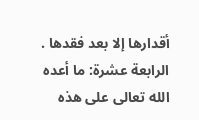أقدارها إلا بعد فقدها .
الرابعة عشرة: ما أعده الله تعالى على هذه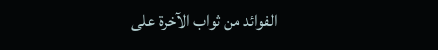الفوائد من ثواب الآخرة على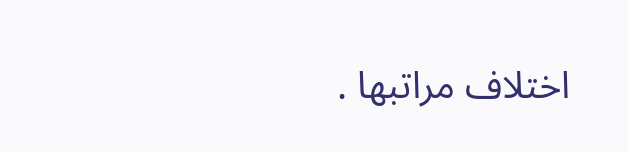اختلاف مراتبها .